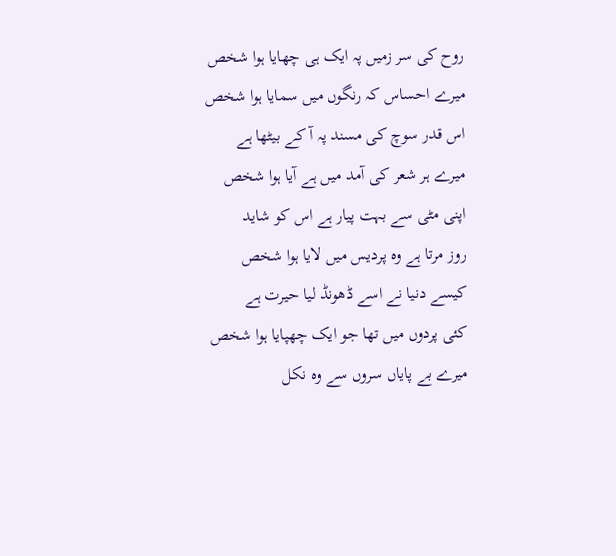روح کی سر زمیں پہ ایک ہی چھایا ہوا شخص
میرے احساس کہ رنگوں میں سمایا ہوا شخص
اس قدر سوچ کی مسند پہ آ کے بیٹھا ہے
میرے ہر شعر کی آمد میں ہے آیا ہوا شخص
اپنی مٹی سے بہت پیار ہے اس کو شاید
روز مرتا ہے وہ پردیس میں لایا ہوا شخص
کیسے دنیا نے اسے ڈھونڈ لیا حیرت ہے
کئی پردوں میں تھا جو ایک چھپایا ہوا شخص
میرے بے پایاں سروں سے وہ نکل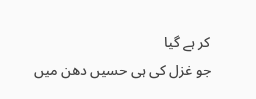کر ہے گیا
جو غزل کی ہی حسیں دھن میں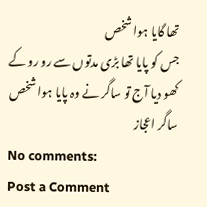تھا گایا ہوا شخص
جس کو پایا تھا بڑی مدتوں سے رو رو کے
کھو دیا آج تو ساگر نے وہ پایا ہوا شخص
ساگر اعجاز
No comments:
Post a Comment